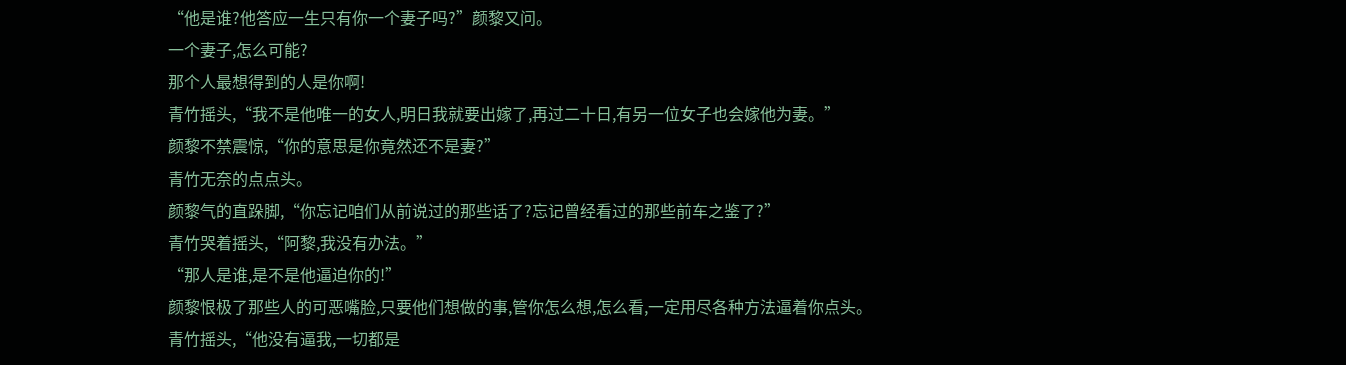“他是谁?他答应一生只有你一个妻子吗?”颜黎又问。
一个妻子,怎么可能?
那个人最想得到的人是你啊!
青竹摇头,“我不是他唯一的女人,明日我就要出嫁了,再过二十日,有另一位女子也会嫁他为妻。”
颜黎不禁震惊,“你的意思是你竟然还不是妻?”
青竹无奈的点点头。
颜黎气的直跺脚,“你忘记咱们从前说过的那些话了?忘记曾经看过的那些前车之鉴了?”
青竹哭着摇头,“阿黎,我没有办法。”
“那人是谁,是不是他逼迫你的!”
颜黎恨极了那些人的可恶嘴脸,只要他们想做的事,管你怎么想,怎么看,一定用尽各种方法逼着你点头。
青竹摇头,“他没有逼我,一切都是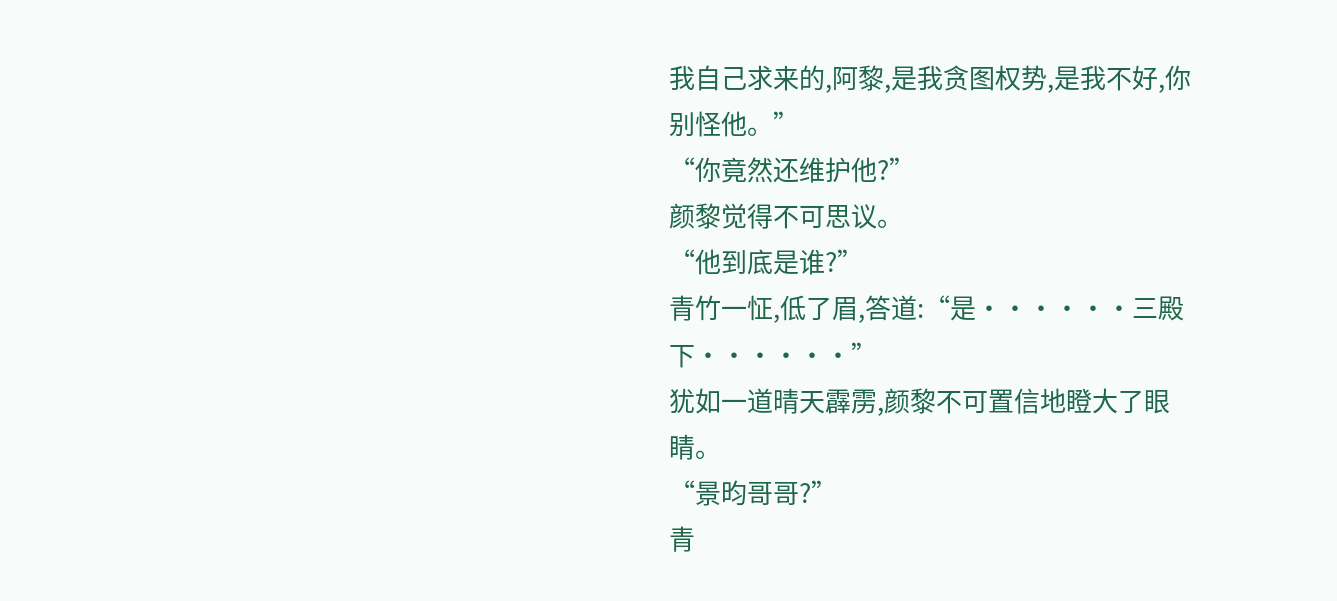我自己求来的,阿黎,是我贪图权势,是我不好,你别怪他。”
“你竟然还维护他?”
颜黎觉得不可思议。
“他到底是谁?”
青竹一怔,低了眉,答道:“是······三殿下······”
犹如一道晴天霹雳,颜黎不可置信地瞪大了眼睛。
“景昀哥哥?”
青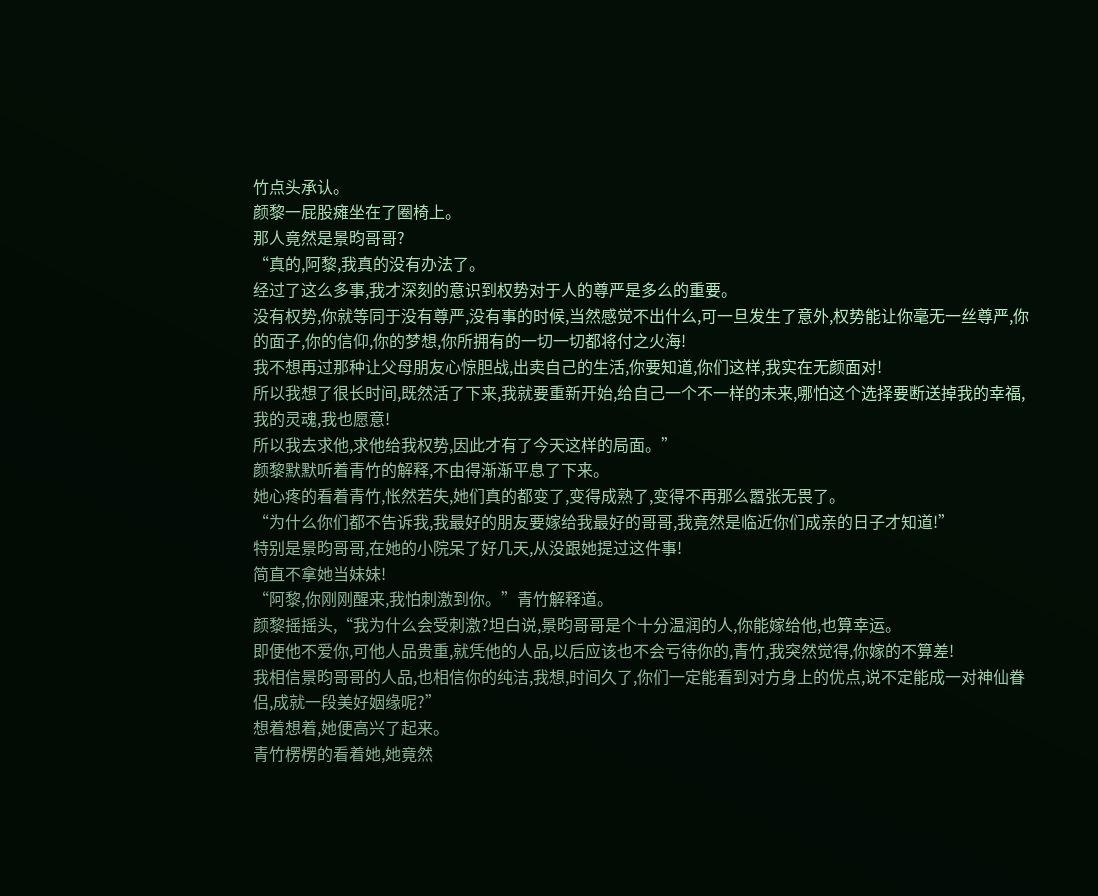竹点头承认。
颜黎一屁股瘫坐在了圈椅上。
那人竟然是景昀哥哥?
“真的,阿黎,我真的没有办法了。
经过了这么多事,我才深刻的意识到权势对于人的尊严是多么的重要。
没有权势,你就等同于没有尊严,没有事的时候,当然感觉不出什么,可一旦发生了意外,权势能让你毫无一丝尊严,你的面子,你的信仰,你的梦想,你所拥有的一切一切都将付之火海!
我不想再过那种让父母朋友心惊胆战,出卖自己的生活,你要知道,你们这样,我实在无颜面对!
所以我想了很长时间,既然活了下来,我就要重新开始,给自己一个不一样的未来,哪怕这个选择要断送掉我的幸福,我的灵魂,我也愿意!
所以我去求他,求他给我权势,因此才有了今天这样的局面。”
颜黎默默听着青竹的解释,不由得渐渐平息了下来。
她心疼的看着青竹,怅然若失,她们真的都变了,变得成熟了,变得不再那么嚣张无畏了。
“为什么你们都不告诉我,我最好的朋友要嫁给我最好的哥哥,我竟然是临近你们成亲的日子才知道!”
特别是景昀哥哥,在她的小院呆了好几天,从没跟她提过这件事!
简直不拿她当妹妹!
“阿黎,你刚刚醒来,我怕刺激到你。”青竹解释道。
颜黎摇摇头,“我为什么会受刺激?坦白说,景昀哥哥是个十分温润的人,你能嫁给他,也算幸运。
即便他不爱你,可他人品贵重,就凭他的人品,以后应该也不会亏待你的,青竹,我突然觉得,你嫁的不算差!
我相信景昀哥哥的人品,也相信你的纯洁,我想,时间久了,你们一定能看到对方身上的优点,说不定能成一对神仙眷侣,成就一段美好姻缘呢?”
想着想着,她便高兴了起来。
青竹楞楞的看着她,她竟然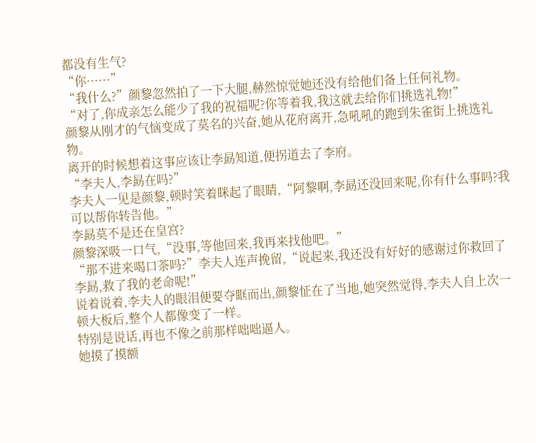都没有生气?
“你······”
“我什么?”颜黎忽然拍了一下大腿,赫然惊觉她还没有给他们备上任何礼物。
“对了,你成亲怎么能少了我的祝福呢?你等着我,我这就去给你们挑选礼物!”
颜黎从刚才的气恼变成了莫名的兴奋,她从花府离开,急吼吼的跑到朱雀街上挑选礼物。
离开的时候想着这事应该让李勗知道,便拐道去了李府。
“李夫人,李勗在吗?”
李夫人一见是颜黎,顿时笑着眯起了眼睛,“阿黎啊,李勗还没回来呢,你有什么事吗?我可以帮你转告他。”
李勗莫不是还在皇宫?
颜黎深吸一口气,“没事,等他回来,我再来找他吧。”
“那不进来喝口茶吗?”李夫人连声挽留,“说起来,我还没有好好的感谢过你救回了李勗,救了我的老命呢!”
说着说着,李夫人的眼泪便要夺眶而出,颜黎怔在了当地,她突然觉得,李夫人自上次一顿大板后,整个人都像变了一样。
特别是说话,再也不像之前那样咄咄逼人。
她摸了摸额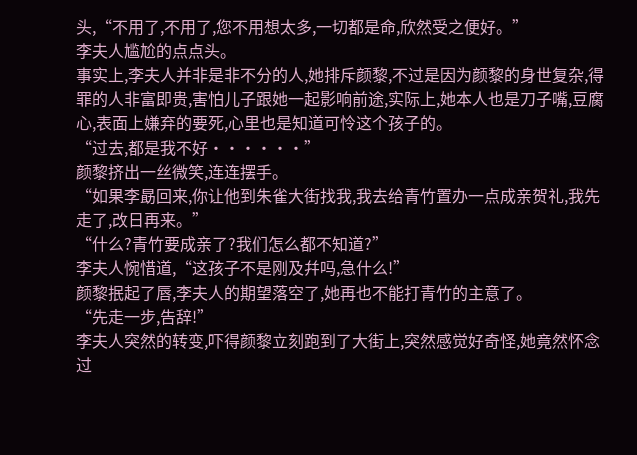头,“不用了,不用了,您不用想太多,一切都是命,欣然受之便好。”
李夫人尴尬的点点头。
事实上,李夫人并非是非不分的人,她排斥颜黎,不过是因为颜黎的身世复杂,得罪的人非富即贵,害怕儿子跟她一起影响前途,实际上,她本人也是刀子嘴,豆腐心,表面上嫌弃的要死,心里也是知道可怜这个孩子的。
“过去,都是我不好······”
颜黎挤出一丝微笑,连连摆手。
“如果李勗回来,你让他到朱雀大街找我,我去给青竹置办一点成亲贺礼,我先走了,改日再来。”
“什么?青竹要成亲了?我们怎么都不知道?”
李夫人惋惜道,“这孩子不是刚及幷吗,急什么!”
颜黎抿起了唇,李夫人的期望落空了,她再也不能打青竹的主意了。
“先走一步,告辞!”
李夫人突然的转变,吓得颜黎立刻跑到了大街上,突然感觉好奇怪,她竟然怀念过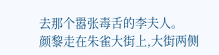去那个嚣张毒舌的李夫人。
颜黎走在朱雀大街上,大街两侧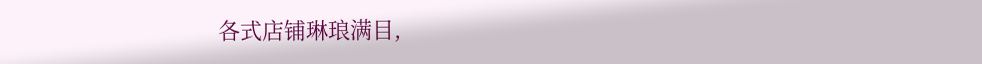各式店铺琳琅满目,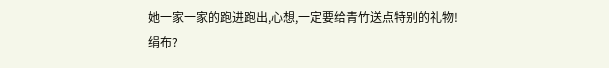她一家一家的跑进跑出,心想,一定要给青竹送点特别的礼物!
绢布?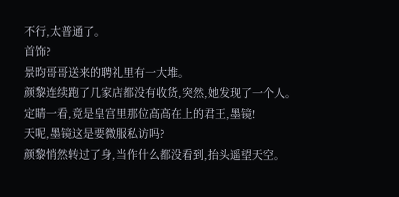不行,太普通了。
首饰?
景昀哥哥送来的聘礼里有一大堆。
颜黎连续跑了几家店都没有收货,突然,她发现了一个人。
定睛一看,竟是皇宫里那位高高在上的君王,墨镜!
天呢,墨镜这是要微服私访吗?
颜黎悄然转过了身,当作什么都没看到,抬头遥望天空。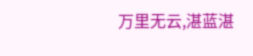万里无云,湛蓝湛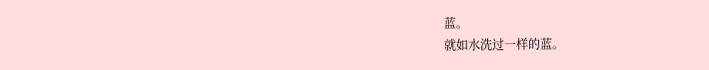蓝。
就如水洗过一样的蓝。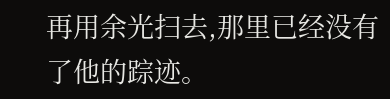再用余光扫去,那里已经没有了他的踪迹。